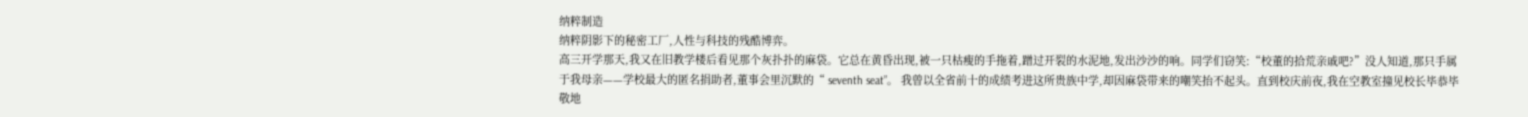纳粹制造
纳粹阴影下的秘密工厂,人性与科技的残酷博弈。
高三开学那天,我又在旧教学楼后看见那个灰扑扑的麻袋。它总在黄昏出现,被一只枯瘦的手拖着,蹭过开裂的水泥地,发出沙沙的响。同学们窃笑:“校董的拾荒亲戚吧?”没人知道,那只手属于我母亲——学校最大的匿名捐助者,董事会里沉默的“ seventh seat”。 我曾以全省前十的成绩考进这所贵族中学,却因麻袋带来的嘲笑抬不起头。直到校庆前夜,我在空教室撞见校长毕恭毕敬地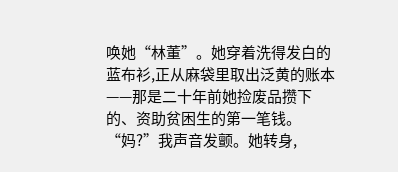唤她“林董”。她穿着洗得发白的蓝布衫,正从麻袋里取出泛黄的账本——那是二十年前她捡废品攒下的、资助贫困生的第一笔钱。“妈?”我声音发颤。她转身,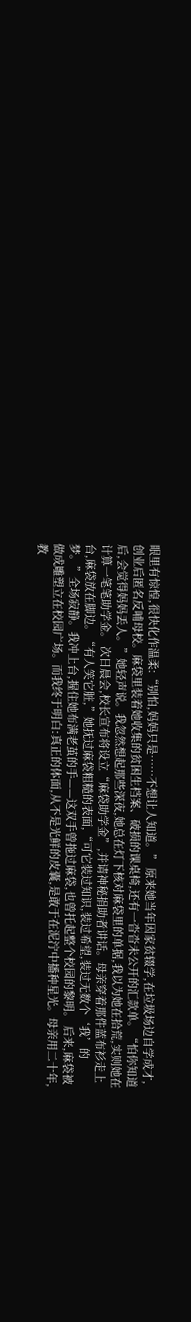眼里有惊惶,很快化作温柔:“别怕,妈妈只是……不想让人知道。” 原来她当年因家贫辍学,在垃圾场边自学成才,创业后匿名反哺母校。麻袋里装着她收集的贫困生档案、破损的课桌椅,还有一沓沓未公开的汇款单。“怕你知道后,会觉得妈妈丢人。”她轻声说。我忽然想起那些深夜,她总在灯下核对麻袋里的单据,我以为她在拾荒,实则她在计算一笔笔助学金。 次日晨会,校长宣布将设立“麻袋助学金”,并请神秘捐助者讲话。母亲穿着那件蓝布衫走上台,麻袋放在脚边。“有人笑它脏,”她抚过麻袋粗糙的表面,“可它装过知识,装过希望,装过无数个‘我’的梦。”全场寂静。我冲上台,握住她布满老茧的手——这双手曾拖过麻袋,也曾托起整个校园的黎明。 后来,麻袋被做成雕塑立在校园广场。而我终于明白:真正的体面,从不是光鲜的皮囊,是敢于在泥泞中播种星光。母亲用二十年,教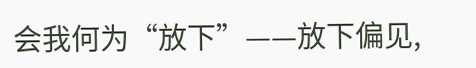会我何为“放下”——放下偏见,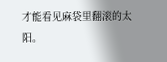才能看见麻袋里翻滚的太阳。